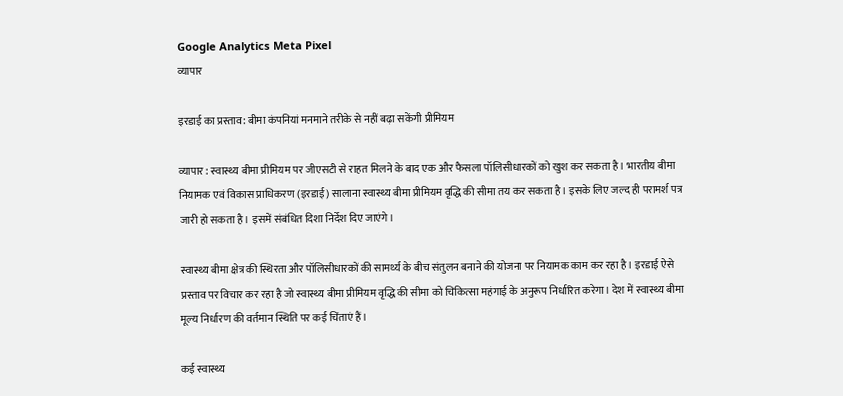Google Analytics Meta Pixel
व्यापार

इरडाई का प्रस्ताव: बीमा कंपनियां मनमाने तरीके से नहीं बढ़ा सकेंगी प्रीमियम

व्यापार : स्वास्थ्य बीमा प्रीमियम पर जीएसटी से राहत मिलने के बाद एक और फैसला पॉलिसीधारकों को खुश कर सकता है। भारतीय बीमा नियामक एवं विकास प्राधिकरण (इरडाई) सालाना स्वास्थ्य बीमा प्रीमियम वृद्धि की सीमा तय कर सकता है। इसके लिए जल्द ही परामर्श पत्र जारी हो सकता है। इसमें संबंधित दिशा निर्देश दिए जाएंगे।

स्वास्थ्य बीमा क्षेत्र की स्थिरता और पॉलिसीधारकों की सामर्थ्य के बीच संतुलन बनाने की योजना पर नियामक काम कर रहा है। इरडाई ऐसे प्रस्ताव पर विचार कर रहा है जो स्वास्थ्य बीमा प्रीमियम वृद्धि की सीमा को चिकित्सा महंगाई के अनुरूप निर्धारित करेगा। देश में स्वास्थ्य बीमा मूल्य निर्धारण की वर्तमान स्थिति पर कई चिंताएं हैं।

कई स्वास्थ्य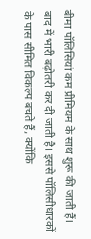बीमा पॉलिसियां कम प्रीमियम के साथ शुरू की जाती हैं। बाद में भारी बढ़ोतरी कर दी जाती है। इससे पॉलिसीधारकों के पास सीमित विकल्प बचते हैं, क्योंकि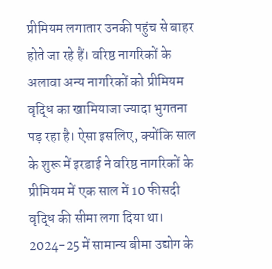प्रीमियम लगातार उनकी पहुंच से बाहर होते जा रहे हैं। वरिष्ठ नागरिकों के अलावा अन्य नागरिकों को प्रीमियम वृद्धि का खामियाजा ज्यादा भुगतना पड़ रहा है। ऐसा इसलिए, क्योंकि साल के शुरू में इरडाई ने वरिष्ठ नागरिकों के प्रीमियम में एक साल में 10 फीसदी वृद्धि की सीमा लगा दिया था। 2024-25 में सामान्य बीमा उद्योग के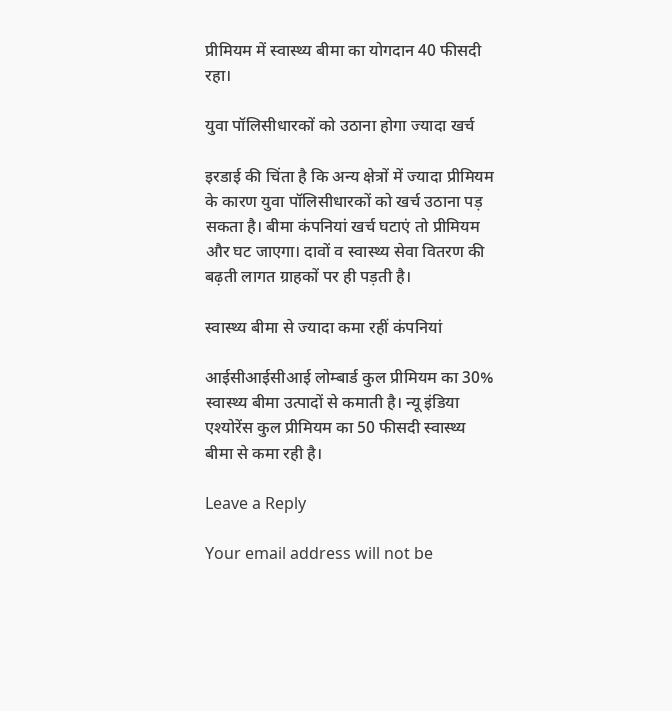प्रीमियम में स्वास्थ्य बीमा का योगदान 40 फीसदी रहा।

युवा पॉलिसीधारकों को उठाना होगा ज्यादा खर्च

इरडाई की चिंता है कि अन्य क्षेत्रों में ज्यादा प्रीमियम के कारण युवा पॉलिसीधारकों को खर्च उठाना पड़ सकता है। बीमा कंपनियां खर्च घटाएं तो प्रीमियम और घट जाएगा। दावों व स्वास्थ्य सेवा वितरण की बढ़ती लागत ग्राहकों पर ही पड़ती है।

स्वास्थ्य बीमा से ज्यादा कमा रहीं कंपनियां

आईसीआईसीआई लोम्बार्ड कुल प्रीमियम का 30% स्वास्थ्य बीमा उत्पादों से कमाती है। न्यू इंडिया एश्योरेंस कुल प्रीमियम का 50 फीसदी स्वास्थ्य बीमा से कमा रही है।

Leave a Reply

Your email address will not be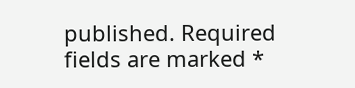published. Required fields are marked *